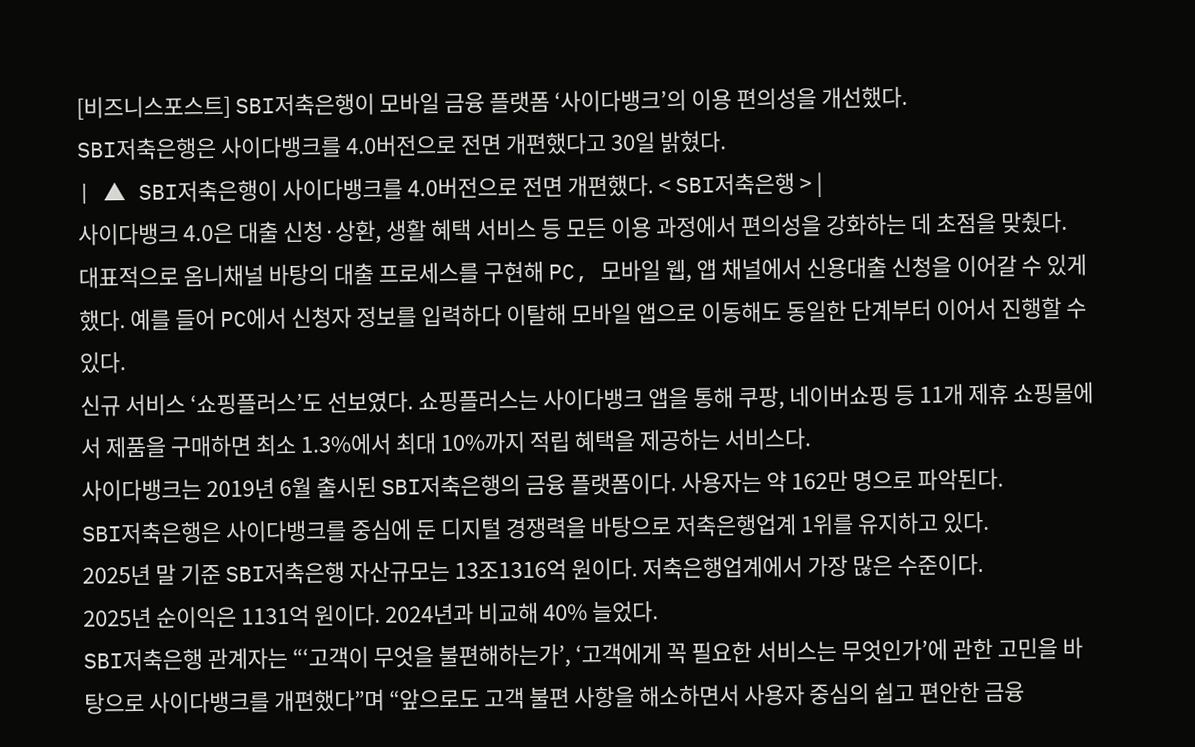[비즈니스포스트] SBI저축은행이 모바일 금융 플랫폼 ‘사이다뱅크’의 이용 편의성을 개선했다.
SBI저축은행은 사이다뱅크를 4.0버전으로 전면 개편했다고 30일 밝혔다.
| ▲ SBI저축은행이 사이다뱅크를 4.0버전으로 전면 개편했다. < SBI저축은행 > |
사이다뱅크 4.0은 대출 신청·상환, 생활 혜택 서비스 등 모든 이용 과정에서 편의성을 강화하는 데 초점을 맞췄다.
대표적으로 옴니채널 바탕의 대출 프로세스를 구현해 PC, 모바일 웹, 앱 채널에서 신용대출 신청을 이어갈 수 있게 했다. 예를 들어 PC에서 신청자 정보를 입력하다 이탈해 모바일 앱으로 이동해도 동일한 단계부터 이어서 진행할 수 있다.
신규 서비스 ‘쇼핑플러스’도 선보였다. 쇼핑플러스는 사이다뱅크 앱을 통해 쿠팡, 네이버쇼핑 등 11개 제휴 쇼핑물에서 제품을 구매하면 최소 1.3%에서 최대 10%까지 적립 혜택을 제공하는 서비스다.
사이다뱅크는 2019년 6월 출시된 SBI저축은행의 금융 플랫폼이다. 사용자는 약 162만 명으로 파악된다.
SBI저축은행은 사이다뱅크를 중심에 둔 디지털 경쟁력을 바탕으로 저축은행업계 1위를 유지하고 있다.
2025년 말 기준 SBI저축은행 자산규모는 13조1316억 원이다. 저축은행업계에서 가장 많은 수준이다.
2025년 순이익은 1131억 원이다. 2024년과 비교해 40% 늘었다.
SBI저축은행 관계자는 “‘고객이 무엇을 불편해하는가’, ‘고객에게 꼭 필요한 서비스는 무엇인가’에 관한 고민을 바탕으로 사이다뱅크를 개편했다”며 “앞으로도 고객 불편 사항을 해소하면서 사용자 중심의 쉽고 편안한 금융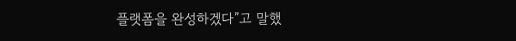플랫폼을 완성하겠다”고 말했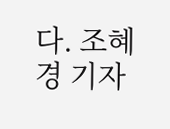다. 조혜경 기자